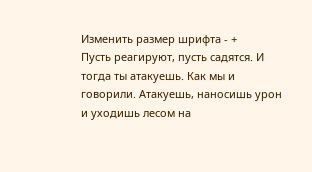Изменить размер шрифта - +
Пусть реагируют, пусть садятся. И тогда ты атакуешь. Как мы и говорили. Атакуешь, наносишь урон и уходишь лесом на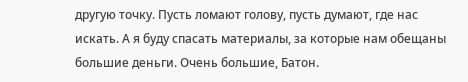другую точку. Пусть ломают голову, пусть думают, где нас искать. А я буду спасать материалы, за которые нам обещаны большие деньги. Очень большие, Батон.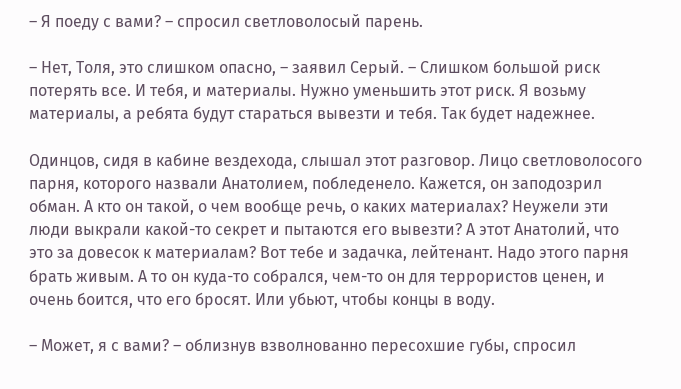– Я поеду с вами? – спросил светловолосый парень.

– Нет, Толя, это слишком опасно, – заявил Серый. – Слишком большой риск потерять все. И тебя, и материалы. Нужно уменьшить этот риск. Я возьму материалы, а ребята будут стараться вывезти и тебя. Так будет надежнее.

Одинцов, сидя в кабине вездехода, слышал этот разговор. Лицо светловолосого парня, которого назвали Анатолием, побледенело. Кажется, он заподозрил обман. А кто он такой, о чем вообще речь, о каких материалах? Неужели эти люди выкрали какой-то секрет и пытаются его вывезти? А этот Анатолий, что это за довесок к материалам? Вот тебе и задачка, лейтенант. Надо этого парня брать живым. А то он куда-то собрался, чем-то он для террористов ценен, и очень боится, что его бросят. Или убьют, чтобы концы в воду.

– Может, я с вами? – облизнув взволнованно пересохшие губы, спросил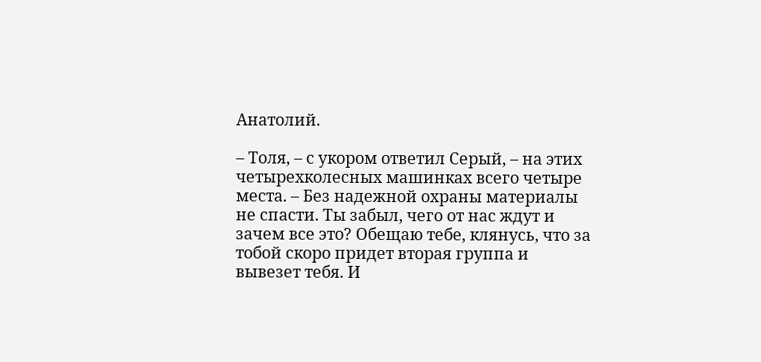Анатолий.

– Толя, – с укором ответил Серый, – на этих четырехколесных машинках всего четыре места. – Без надежной охраны материалы не спасти. Ты забыл, чего от нас ждут и зачем все это? Обещаю тебе, клянусь, что за тобой скоро придет вторая группа и вывезет тебя. И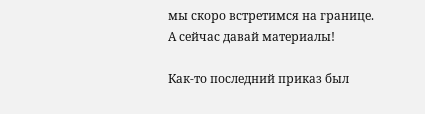мы скоро встретимся на границе. А сейчас давай материалы!

Как-то последний приказ был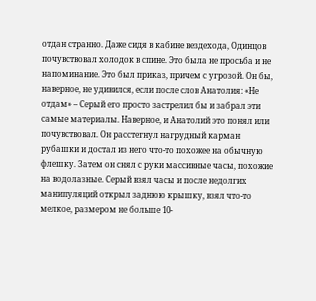отдан странно. Даже сидя в кабине вездехода, Одинцов почувствовал холодок в спине. Это была не просьба и не напоминание. Это был приказ, причем с угрозой. Он бы, наверное, не удивился, если после слов Анатолия: «Не отдам» – Серый его просто застрелил бы и забрал эти самые материалы. Наверное, и Анатолий это понял или почувствовал. Он расстегнул нагрудный карман рубашки и достал из него что-то похожее на обычную флешку. Затем он снял с руки массивные часы, похожие на водолазные. Серый взял часы и после недолгих манипуляций открыл заднюю крышку, взял что-то мелкое, размером не больше 10-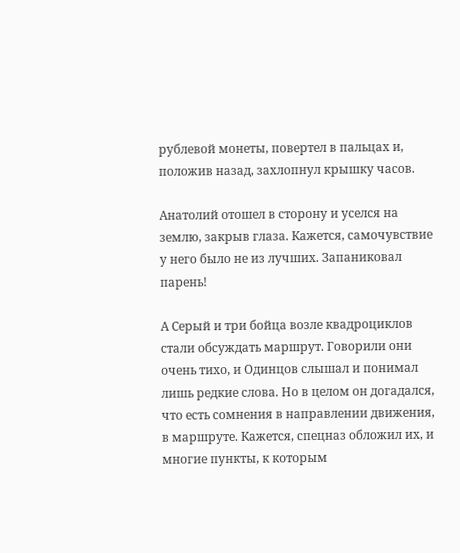рублевой монеты, повертел в пальцах и, положив назад, захлопнул крышку часов.

Анатолий отошел в сторону и уселся на землю, закрыв глаза. Кажется, самочувствие у него было не из лучших. Запаниковал парень!

А Серый и три бойца возле квадроциклов стали обсуждать маршрут. Говорили они очень тихо, и Одинцов слышал и понимал лишь редкие слова. Но в целом он догадался, что есть сомнения в направлении движения, в маршруте. Кажется, спецназ обложил их, и многие пункты, к которым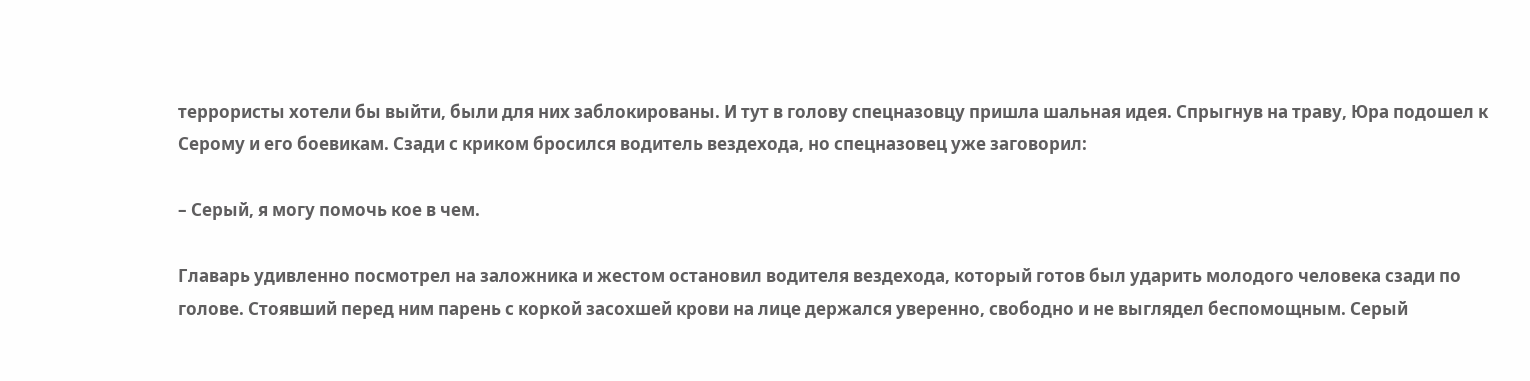террористы хотели бы выйти, были для них заблокированы. И тут в голову спецназовцу пришла шальная идея. Спрыгнув на траву, Юра подошел к Серому и его боевикам. Сзади с криком бросился водитель вездехода, но спецназовец уже заговорил:

– Серый, я могу помочь кое в чем.

Главарь удивленно посмотрел на заложника и жестом остановил водителя вездехода, который готов был ударить молодого человека сзади по голове. Стоявший перед ним парень с коркой засохшей крови на лице держался уверенно, свободно и не выглядел беспомощным. Серый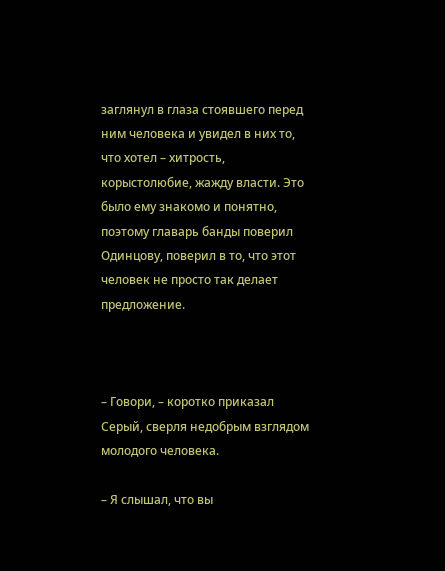заглянул в глаза стоявшего перед ним человека и увидел в них то, что хотел – хитрость, корыстолюбие, жажду власти. Это было ему знакомо и понятно, поэтому главарь банды поверил Одинцову, поверил в то, что этот человек не просто так делает предложение.



– Говори, – коротко приказал Серый, сверля недобрым взглядом молодого человека.

– Я слышал, что вы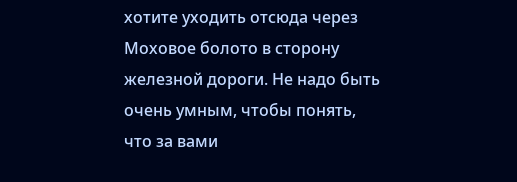хотите уходить отсюда через Моховое болото в сторону железной дороги. Не надо быть очень умным, чтобы понять, что за вами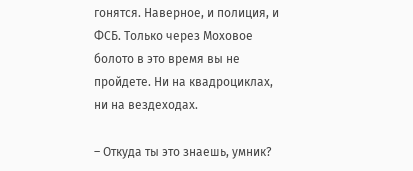гонятся. Наверное, и полиция, и ФСБ. Только через Моховое болото в это время вы не пройдете. Ни на квадроциклах, ни на вездеходах.

– Откуда ты это знаешь, умник?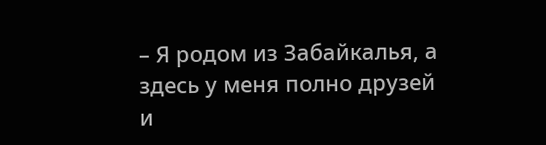– Я родом из Забайкалья, а здесь у меня полно друзей и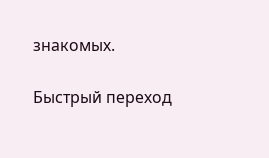знакомых.

Быстрый переход